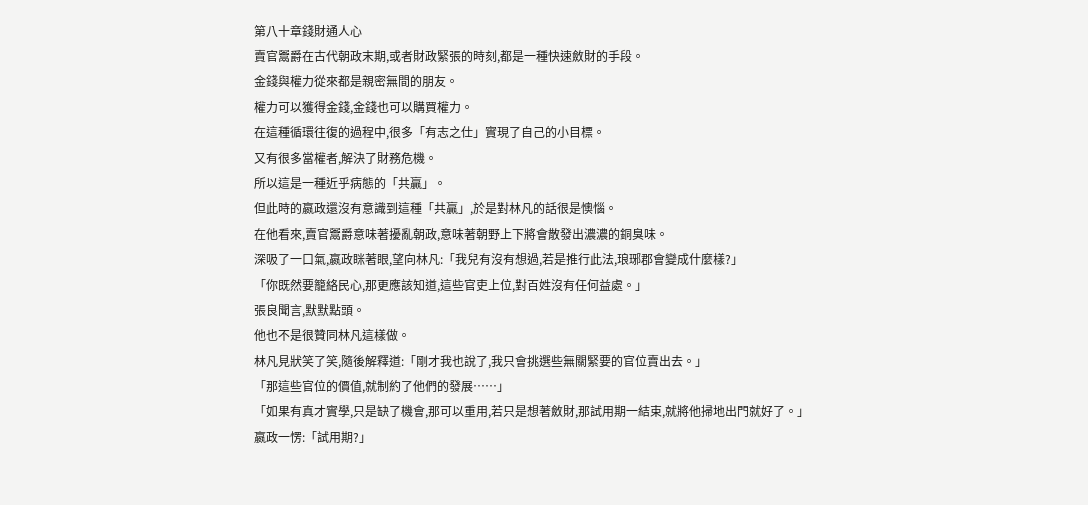第八十章錢財通人心
賣官鬻爵在古代朝政末期,或者財政緊張的時刻,都是一種快速斂財的手段。
金錢與權力從來都是親密無間的朋友。
權力可以獲得金錢,金錢也可以購買權力。
在這種循環往復的過程中,很多「有志之仕」實現了自己的小目標。
又有很多當權者,解決了財務危機。
所以這是一種近乎病態的「共贏」。
但此時的嬴政還沒有意識到這種「共贏」,於是對林凡的話很是懊惱。
在他看來,賣官鬻爵意味著擾亂朝政,意味著朝野上下將會散發出濃濃的銅臭味。
深吸了一口氣,嬴政眯著眼,望向林凡:「我兒有沒有想過,若是推行此法,琅琊郡會變成什麼樣?」
「你既然要籠絡民心,那更應該知道,這些官吏上位,對百姓沒有任何益處。」
張良聞言,默默點頭。
他也不是很贊同林凡這樣做。
林凡見狀笑了笑,隨後解釋道:「剛才我也說了,我只會挑選些無關緊要的官位賣出去。」
「那這些官位的價值,就制約了他們的發展……」
「如果有真才實學,只是缺了機會,那可以重用,若只是想著斂財,那試用期一結束,就將他掃地出門就好了。」
嬴政一愣:「試用期?」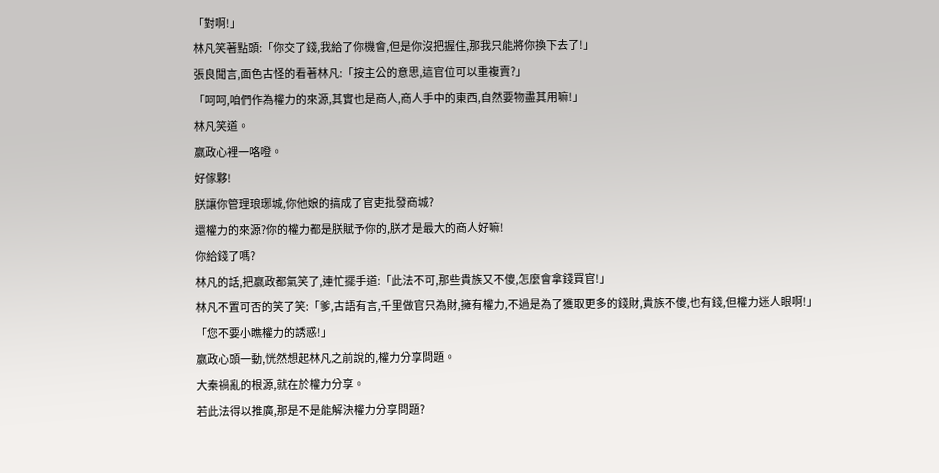「對啊!」
林凡笑著點頭:「你交了錢,我給了你機會,但是你沒把握住,那我只能將你換下去了!」
張良聞言,面色古怪的看著林凡:「按主公的意思,這官位可以重複賣?」
「呵呵,咱們作為權力的來源,其實也是商人,商人手中的東西,自然要物盡其用嘛!」
林凡笑道。
嬴政心裡一咯噔。
好傢夥!
朕讓你管理琅琊城,你他娘的搞成了官吏批發商城?
還權力的來源?你的權力都是朕賦予你的,朕才是最大的商人好嘛!
你給錢了嗎?
林凡的話,把嬴政都氣笑了,連忙擺手道:「此法不可,那些貴族又不傻,怎麼會拿錢買官!」
林凡不置可否的笑了笑:「爹,古語有言,千里做官只為財,擁有權力,不過是為了獲取更多的錢財,貴族不傻,也有錢,但權力迷人眼啊!」
「您不要小瞧權力的誘惑!」
嬴政心頭一動,恍然想起林凡之前說的,權力分享問題。
大秦禍亂的根源,就在於權力分享。
若此法得以推廣,那是不是能解決權力分享問題?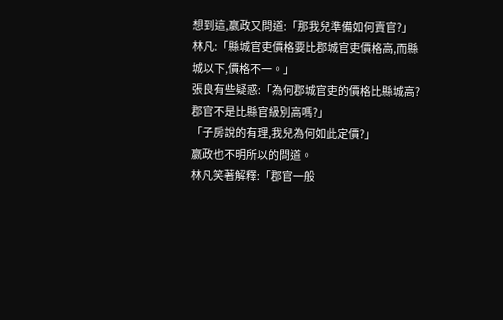想到這,嬴政又問道:「那我兒準備如何賣官?」
林凡:「縣城官吏價格要比郡城官吏價格高,而縣城以下,價格不一。」
張良有些疑惑:「為何郡城官吏的價格比縣城高?郡官不是比縣官級別高嗎?」
「子房說的有理,我兒為何如此定價?」
嬴政也不明所以的問道。
林凡笑著解釋:「郡官一般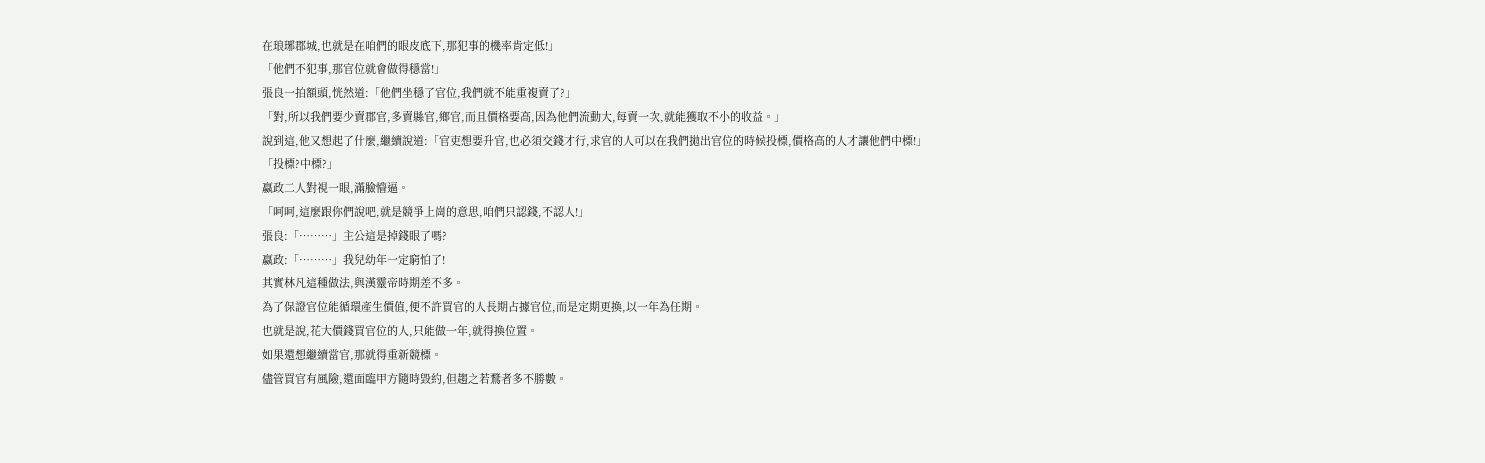在琅琊郡城,也就是在咱們的眼皮底下,那犯事的機率肯定低!」
「他們不犯事,那官位就會做得穩當!」
張良一拍額頭,恍然道:「他們坐穩了官位,我們就不能重複賣了?」
「對,所以我們要少賣郡官,多賣縣官,鄉官,而且價格要高,因為他們流動大,每賣一次,就能獲取不小的收益。」
說到這,他又想起了什麼,繼續說道:「官吏想要升官,也必須交錢才行,求官的人可以在我們拋出官位的時候投標,價格高的人才讓他們中標!」
「投標?中標?」
嬴政二人對視一眼,滿臉懵逼。
「呵呵,這麼跟你們說吧,就是競爭上崗的意思,咱們只認錢,不認人!」
張良:「………」主公這是掉錢眼了嗎?
嬴政:「………」我兒幼年一定窮怕了!
其實林凡這種做法,與漢靈帝時期差不多。
為了保證官位能循環產生價值,便不許買官的人長期占據官位,而是定期更換,以一年為任期。
也就是說,花大價錢買官位的人,只能做一年,就得換位置。
如果還想繼續當官,那就得重新競標。
儘管買官有風險,還面臨甲方隨時毀約,但趨之若鶩者多不勝數。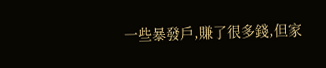一些暴發戶,賺了很多錢,但家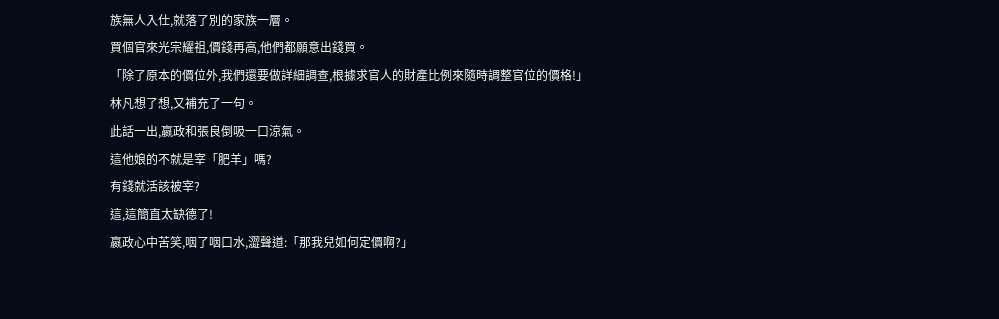族無人入仕,就落了別的家族一層。
買個官來光宗耀祖,價錢再高,他們都願意出錢買。
「除了原本的價位外,我們還要做詳細調查,根據求官人的財產比例來隨時調整官位的價格!」
林凡想了想,又補充了一句。
此話一出,嬴政和張良倒吸一口涼氣。
這他娘的不就是宰「肥羊」嗎?
有錢就活該被宰?
這,這簡直太缺德了!
嬴政心中苦笑,咽了咽口水,澀聲道:「那我兒如何定價啊?」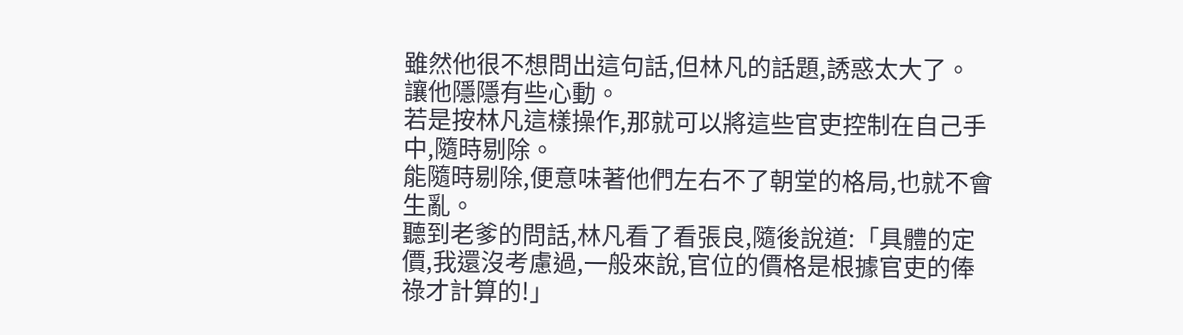雖然他很不想問出這句話,但林凡的話題,誘惑太大了。
讓他隱隱有些心動。
若是按林凡這樣操作,那就可以將這些官吏控制在自己手中,隨時剔除。
能隨時剔除,便意味著他們左右不了朝堂的格局,也就不會生亂。
聽到老爹的問話,林凡看了看張良,隨後說道:「具體的定價,我還沒考慮過,一般來說,官位的價格是根據官吏的俸祿才計算的!」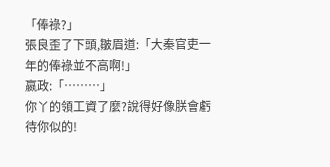「俸祿?」
張良歪了下頭,皺眉道:「大秦官吏一年的俸祿並不高啊!」
嬴政:「………」
你丫的領工資了麼?說得好像朕會虧待你似的!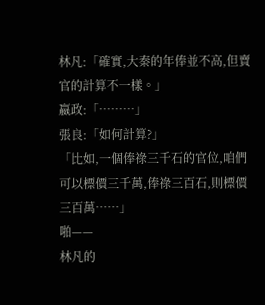林凡:「確實,大秦的年俸並不高,但賣官的計算不一樣。」
嬴政:「………」
張良:「如何計算?」
「比如,一個俸祿三千石的官位,咱們可以標價三千萬,俸祿三百石,則標價三百萬……」
啪——
林凡的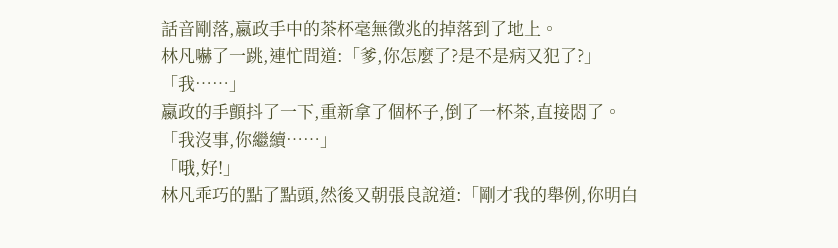話音剛落,嬴政手中的茶杯毫無徵兆的掉落到了地上。
林凡嚇了一跳,連忙問道:「爹,你怎麼了?是不是病又犯了?」
「我……」
嬴政的手顫抖了一下,重新拿了個杯子,倒了一杯茶,直接悶了。
「我沒事,你繼續……」
「哦,好!」
林凡乖巧的點了點頭,然後又朝張良說道:「剛才我的舉例,你明白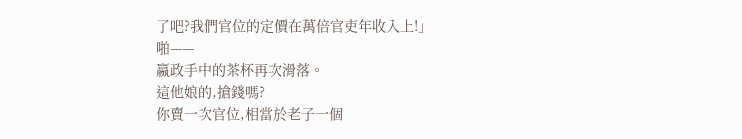了吧?我們官位的定價在萬倍官吏年收入上!」
啪——
嬴政手中的茶杯再次滑落。
這他娘的,搶錢嗎?
你賣一次官位,相當於老子一個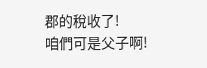郡的稅收了!
咱們可是父子啊!